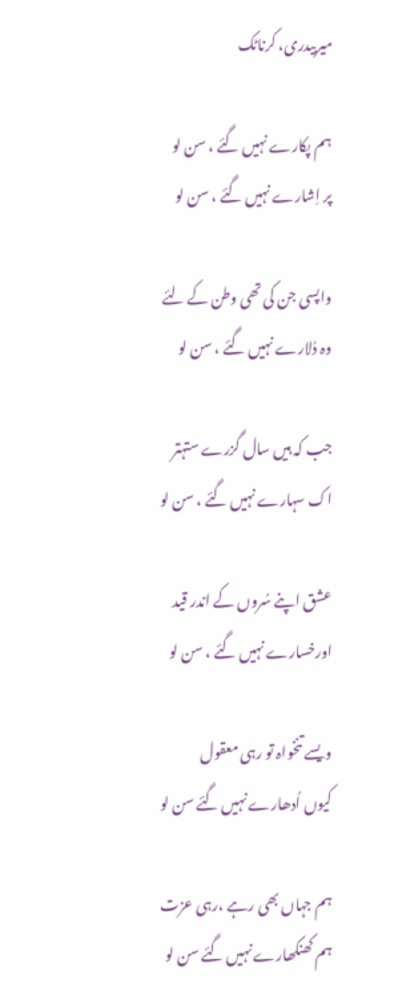میربیدری، کرناٹک

ہم پکارے نہیں گئے ، سن لو
پر اِشارے نہیں گئے ، سن لو

واپسی جن کی تھی وطن کے لئے
وہ دُلارے نہیں گئے ، سن لو

جب کہ ہیں سال گزرے ستہتر
اک سہارے نہیں گئے ، سن لو

عشق اپنے سُروں کے اندر قید
اورخسارے نہیں گئے ، سن لو

ویسے تنخواہ تو رہی معقول
کیوں اُدھارے نہیں گئے سن لو

ہم جہاں بھی رہے ،رہی عزت
ہم کھنکھارے نہیں گئے سن لو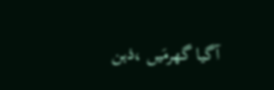آگیا گھرمَیں ،ذہن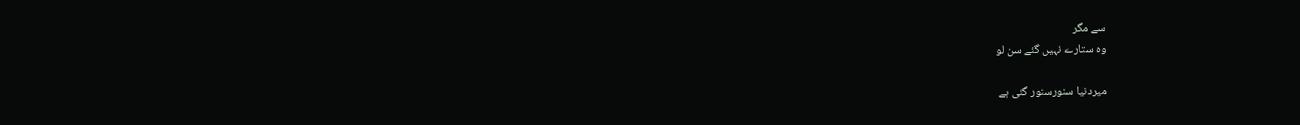سے مگر
وہ ستارے نہیں گئے سن لو

میردنیا سنورسنور گئی ہے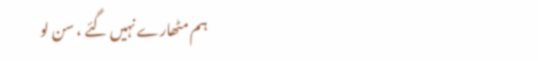ہم مٹھارے نہیں گئے ، سن لو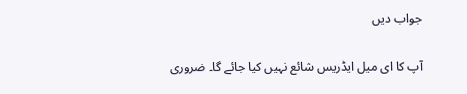جواب دیں

آپ کا ای میل ایڈریس شائع نہیں کیا جائے گا۔ ضروری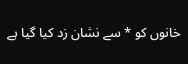خانوں کو * سے نشان زد کیا گیا ہے